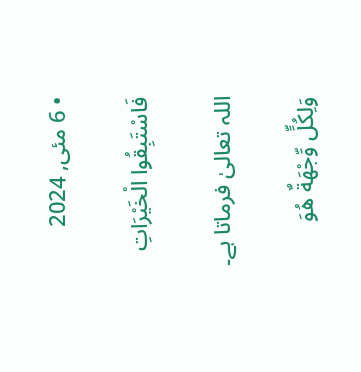• 6 مئی, 2024

فَاسْتَبِقُوا الْخَيْرَاتِ

اللہ تعالیٰ فرماتا ہے۔

وَلِكُلٍّ وِّجْهَةٌ هُوَ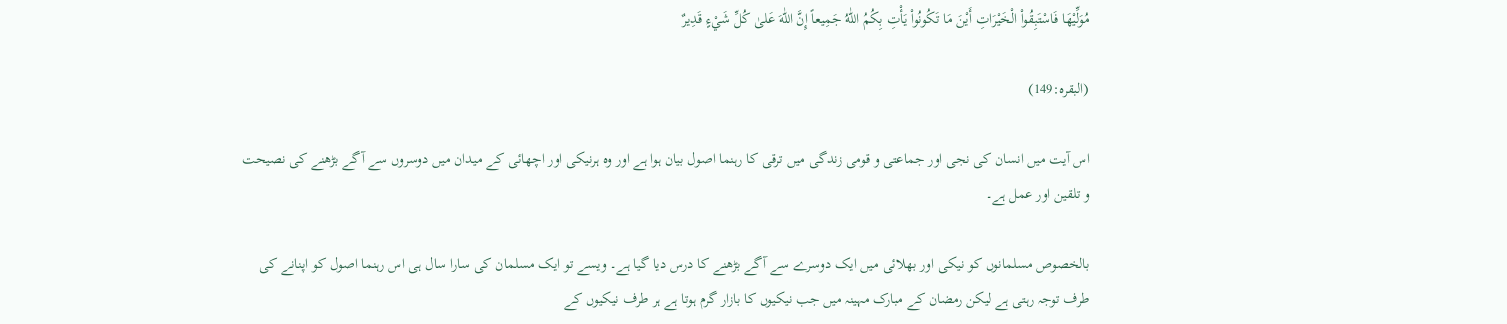مُوَلِّيْهَا فَاسْتَبِقُواْ الْخَيْرَاتِ أَيْنَ مَا تَكُونُواْ يَأْتِ بِكُمُ اللّٰهُ جَمِيعاً إِنَّ اللّٰهَ عَلیٰ كُلِّ شَيْءٍ قَدِيرٌ

(البقرہ:149)

اس آیت میں انسان کی نجی اور جماعتی و قومی زندگی میں ترقی کا رہنما اصول بیان ہوا ہے اور وہ ہرنیکی اور اچھائی کے میدان میں دوسروں سے آگے بڑھنے کی نصیحت و تلقین اور عمل ہے۔

بالخصوص مسلمانوں کو نیکی اور بھلائی میں ایک دوسرے سے آگے بڑھنے کا درس دیا گیا ہے۔ ویسے تو ایک مسلمان کی سارا سال ہی اس رہنما اصول کو اپنانے کی طرف توجہ رہتی ہے لیکن رمضان کے مبارک مہینہ میں جب نیکیوں کا بازار گرم ہوتا ہے ہر طرف نیکیوں کے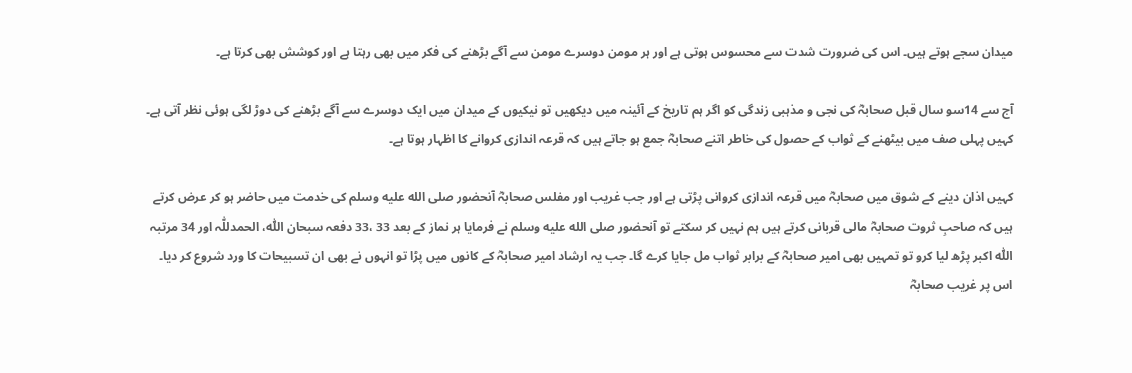میدان سجے ہوتے ہیں۔ اس کی ضرورت شدت سے محسوس ہوتی ہے اور ہر مومن دوسرے مومن سے آگے بڑھنے کی فکر میں بھی رہتا ہے اور کوشش بھی کرتا ہے۔

آج سے 14سو سال قبل صحابہؓ کی نجی و مذہبی زندگی کو اگر ہم تاریخ کے آئینہ میں دیکھیں تو نیکیوں کے میدان میں ایک دوسرے سے آگے بڑھنے کی دوڑ لگی ہوئی نظر آتی ہے۔ کہیں پہلی صف میں بیٹھنے کے ثواب کے حصول کی خاطر اتنے صحابہؓ جمع ہو جاتے ہیں کہ قرعہ اندازی کروانے کا اظہار ہوتا ہے۔

کہیں اذان دینے کے شوق میں صحابہؓ میں قرعہ اندازی کروانی پڑتی ہے اور جب غریب اور مفلس صحابہؓ آنحضور صلى الله عليه وسلم کی خدمت میں حاضر ہو کر عرض کرتے ہیں کہ صاحبِ ثروت صحابہؓ مالی قربانی کرتے ہیں ہم نہیں کر سکتے تو آنحضور صلى الله عليه وسلم نے فرمایا ہر نماز کے بعد 33 ،33 دفعہ سبحان اللّٰہ، الحمدللّٰہ اور 34 مرتبہ اللّٰہ اکبر پڑھ لیا کرو تو تمہیں بھی امیر صحابہؓ کے برابر ثواب مل جایا کرے گا۔ جب یہ ارشاد امیر صحابہؓ کے کانوں میں پڑا تو انہوں نے بھی ان تسبیحات کا ورد شروع کر دیا۔ اس پر غریب صحابہؓ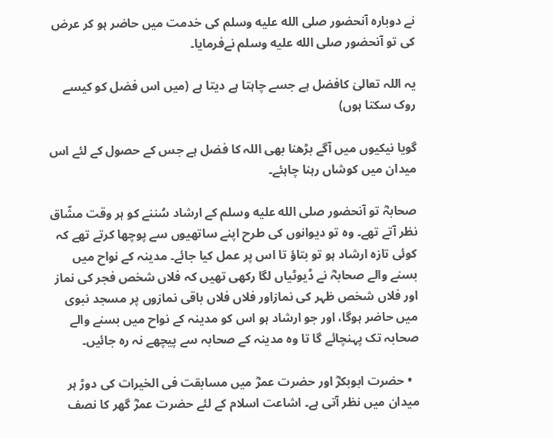نے دوبارہ آنحضور صلى الله عليه وسلم کی خدمت میں حاضر ہو کر عرض کی تو آنحضور صلى الله عليه وسلم نےفرمایا۔

یہ اللہ تعالیٰ کافضل ہے جسے چاہتا ہے دیتا ہے (میں اس فضل کو کیسے روک سکتا ہوں)

گویا نیکیوں میں آگے بڑھنا بھی اللہ کا فضل ہے جس کے حصول کے لئے اس میدان میں کوشاں رہنا چاہئے۔

صحابہؓ تو آنحضور صلى الله عليه وسلم کے ارشاد سُننے کو ہر وقت مشّاق نظر آتے تھے۔ وہ تو دیوانوں کی طرح اپنے ساتھیوں سے پوچھا کرتے تھے کہ کوئی تازہ ارشاد ہو تو بتاؤ تا اس پر عمل کیا جائے۔ مدینہ کے نواح میں بسنے والے صحابہؓ نے ڈیوٹیاں لگا رکھی تھیں کہ فلاں شخص فجر کی نماز اور فلاں شخص ظہر کی نمازاور فلاں فلاں باقی نمازوں پر مسجد نبوی میں حاضر ہوگا، اور جو ارشاد ہو اس کو مدینہ کے نواح میں بسنے والے صحابہ تک پہنچائے گا تا وہ مدینہ کے صحابہ سے پیچھے نہ رہ جائیں۔

  • حضرت ابوبکرؓ اور حضرت عمرؓ میں مسابقت فی الخیرات کی دوڑ ہر میدان میں نظر آتی ہے۔ اشاعت اسلام کے لئے حضرت عمرؓ گھر کا نصف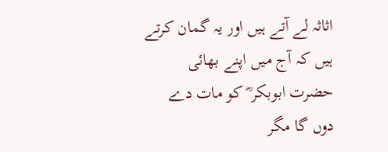اثاثہ لے آتے ہیں اور یہ گمان کرتے ہیں کہ آج میں اپنے بھائی حضرت ابوبکر ؓ کو مات دے دوں گا مگر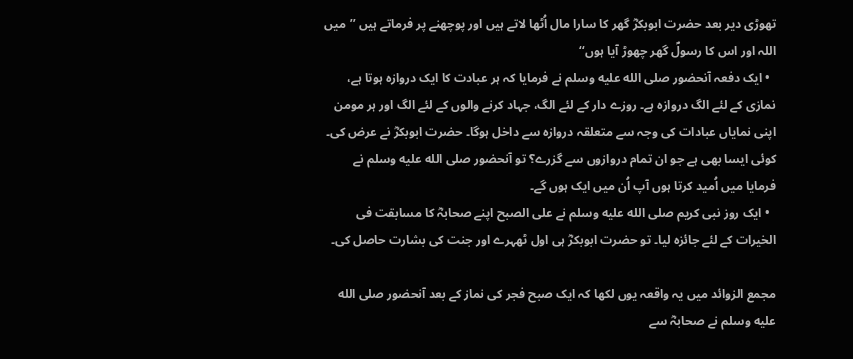تھوڑی دیر بعد حضرت ابوبکرؓ گھر کا سارا مال اُٹھا لاتے ہیں اور پوچھنے پر فرماتے ہیں ’’میں اللہ اور اس کا رسولؐ گھر چھوڑ آیا ہوں‘‘
  • ایک دفعہ آنحضور صلى الله عليه وسلم نے فرمایا کہ ہر عبادت کا ایک دروازہ ہوتا ہے، نمازی کے لئے الگ دروازہ ہے۔ روزے دار کے لئے الگ، جہاد کرنے والوں کے لئے الگ اور ہر مومن اپنی نمایاں عبادات کی وجہ سے متعلقہ دروازہ سے داخل ہوگا۔ حضرت ابوبکرؓ نے عرض کی۔ کوئی ایسا بھی ہے جو ان تمام دروازوں سے گزرے؟ تو آنحضور صلى الله عليه وسلم نے فرمایا میں اُمید کرتا ہوں آپ اُن میں ایک ہوں گے۔
  • ایک روز نبی کریم صلى الله عليه وسلم نے علی الصبح اپنے صحابہؓ کا مسابقت فی الخیرات کے لئے جائزہ لیا۔ تو حضرت ابوبکرؓ ہی اول ٹھہرے اور جنت کی بشارت حاصل کی۔

مجمع الزوائد میں یہ واقعہ یوں لکھا کہ ایک صبح فجر کی نماز کے بعد آنحضور صلى الله عليه وسلم نے صحابہؓ سے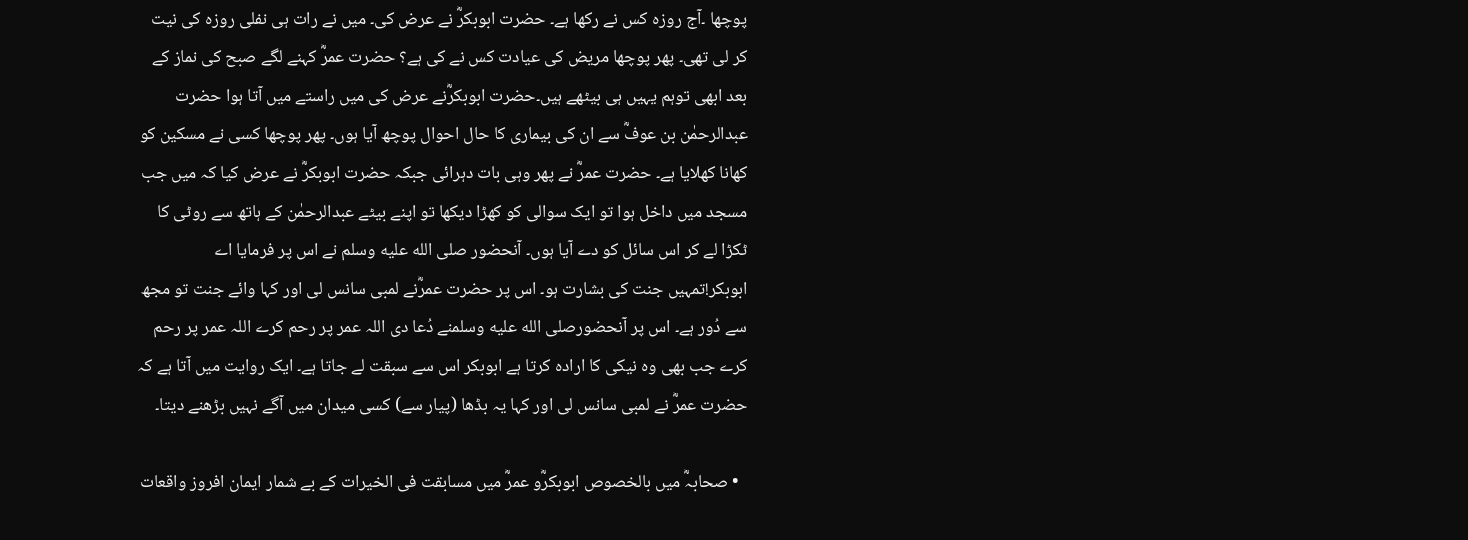پوچھا ۔آج روزہ کس نے رکھا ہے۔ حضرت ابوبکرؓ نے عرض کی۔ میں نے رات ہی نفلی روزہ کی نیت کر لی تھی۔ پھر پوچھا مریض کی عیادت کس نے کی ہے؟ حضرت عمرؓ کہنے لگے صبح کی نماز کے بعد ابھی توہم یہیں ہی بیٹھے ہیں۔حضرت ابوبکرؓنے عرض کی میں راستے میں آتا ہوا حضرت عبدالرحمٰن بن عوفؓ سے ان کی بیماری کا حال احوال پوچھ آیا ہوں۔ پھر پوچھا کسی نے مسکین کو کھانا کھلایا ہے۔ حضرت عمرؓ نے پھر وہی بات دہرائی جبکہ حضرت ابوبکرؓ نے عرض کیا کہ میں جب مسجد میں داخل ہوا تو ایک سوالی کو کھڑا دیکھا تو اپنے بیٹے عبدالرحمٰن کے ہاتھ سے روٹی کا ٹکڑا لے کر اس سائل کو دے آیا ہوں۔ آنحضور صلى الله عليه وسلم نے اس پر فرمایا اے ابوبکر!تمہیں جنت کی بشارت ہو۔ اس پر حضرت عمرؓنے لمبی سانس لی اور کہا وائے جنت تو مجھ سے دُور ہے۔ اس پر آنحضورصلى الله عليه وسلمنے دُعا دی اللہ عمر پر رحم کرے اللہ عمر پر رحم کرے جب بھی وہ نیکی کا ارادہ کرتا ہے ابوبکر اس سے سبقت لے جاتا ہے۔ ایک روایت میں آتا ہے کہ حضرت عمرؓ نے لمبی سانس لی اور کہا یہ بڈھا (پیار سے) کسی میدان میں آگے نہیں بڑھنے دیتا۔

  • صحابہؓ میں بالخصوص ابوبکرؓو عمرؓ میں مسابقت فی الخیرات کے بے شمار ایمان افروز واقعات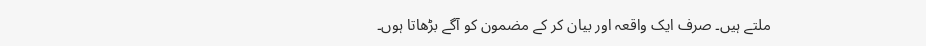ملتے ہیں۔ صرف ایک واقعہ اور بیان کر کے مضمون کو آگے بڑھاتا ہوں۔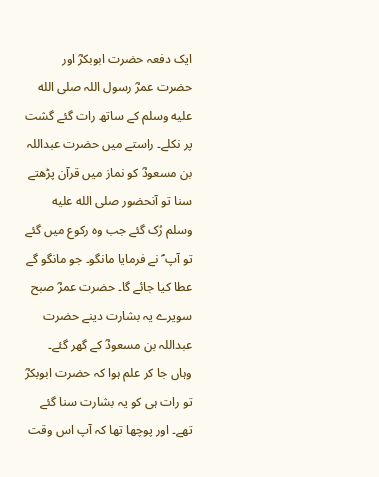ایک دفعہ حضرت ابوبکرؓ اور حضرت عمرؓ رسول اللہ صلى الله عليه وسلم کے ساتھ رات گئے گشت پر نکلے۔ راستے میں حضرت عبداللہ بن مسعودؓ کو نماز میں قرآن پڑھتے سنا تو آنحضور صلى الله عليه وسلم رُک گئے جب وہ رکوع میں گئے تو آپ ؐ نے فرمایا مانگو۔ جو مانگو گے عطا کیا جائے گا۔ حضرت عمرؓ صبح سویرے یہ بشارت دینے حضرت عبداللہ بن مسعودؓ کے گھر گئے۔ وہاں جا کر علم ہوا کہ حضرت ابوبکرؓ تو رات ہی کو یہ بشارت سنا گئے تھے۔ اور پوچھا تھا کہ آپ اس وقت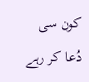کون سی دُعا کر رہے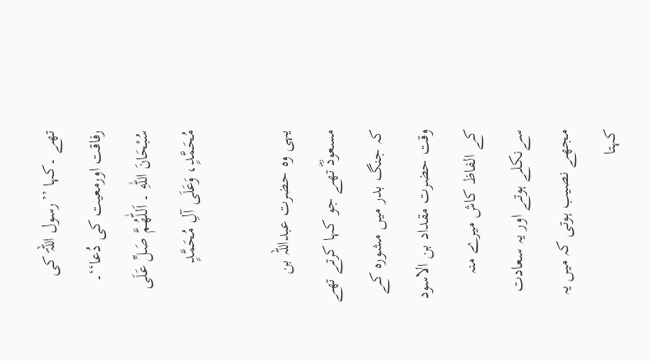تھے ۔کہا ’’رسول اللہؐ کی رفاقت اورمعیت کی دُعا‘‘۔ سُبْحَانَ اللّٰهِ ۔ اَللّٰهُمَّ صَلِّ عَلَى مُحَمَّدٍ، وَعَلَى آلِ مُحَمَّدٍ

یہی وہ حضرت عبداللہ بن مسعودؓ تھے جو کہا کرتے تھے کہ جنگ بدر میں مشورہ کے وقت حضرت مقداد بن الاسود کے الفاظ کاش میرے منہ سےنکلے ہوتے اور یہ سعادت مجھے نصیب ہوتی کہ میں یہ کہتا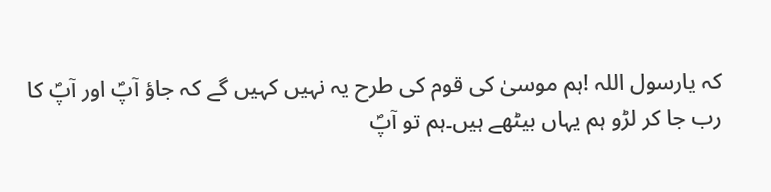کہ یارسول اللہ !ہم موسیٰ کی قوم کی طرح یہ نہیں کہیں گے کہ جاؤ آپؐ اور آپؐ کا رب جا کر لڑو ہم یہاں بیٹھے ہیں۔ہم تو آپؐ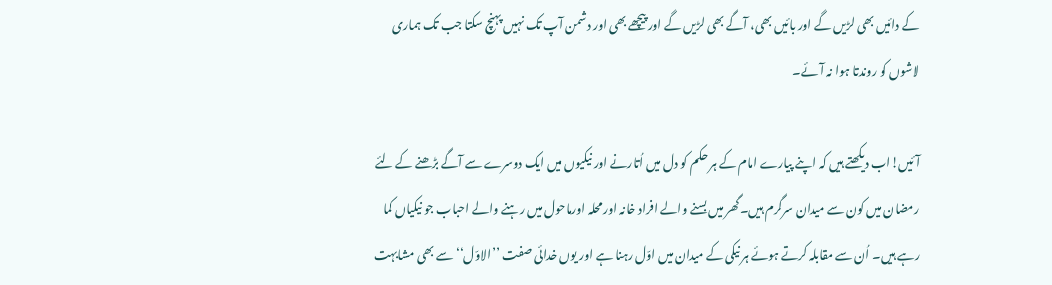کے دائیں بھی لڑیں گے اور بائیں بھی، آگے بھی لڑیں گے اور پیچھے بھی اور دشمن آپ تک نہیں پہنچ سکتا جب تک ہماری لاشوں کو روندتا ہوا نہ آئے۔

آئیں!اب دیکھتے ہیں کہ اپنے پیارے امام کے ہر حکم کو دل میں اُتارنے اور نیکیوں میں ایک دوسرے سے آگے بڑھنے کے لئے رمضان میں کون سے میدان سرگرم ہیں۔گھر میں بسنے والے افراد خانہ اور محلہ اورماحول میں رہنے والے احباب جو نیکیاں کما رہے ہیں۔ اُن سے مقابلہ کرتے ہوئے ہر نیکی کے میدان میں اوّل رہنا ہے اور یوں خدائی صفت ’’الاوّل‘‘ سے بھی مشابہت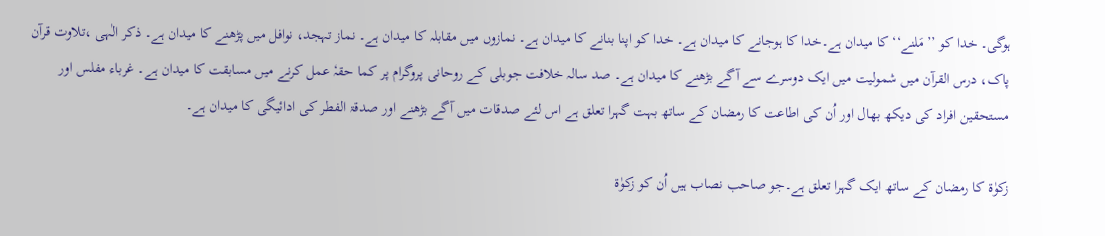ہوگی۔ خدا کو ’’مَلنے‘‘ کا میدان ہے۔خدا کا ہوجانے کا میدان ہے۔ خدا کو اپنا بنانے کا میدان ہے۔ نمازوں میں مقابلہ کا میدان ہے۔ نماز تہجد، نوافل میں پڑھنے کا میدان ہے۔ ذکر الٰہی ،تلاوت قرآن پاک، درس القرآن میں شمولیت میں ایک دوسرے سے آگے بڑھنے کا میدان ہے۔ صد سالہ خلافت جوبلی کے روحانی پروگرام پر کما حقہٗ عمل کرنے میں مسابقت کا میدان ہے۔ غرباء مفلس اور مستحقین افراد کی دیکھ بھال اور اُن کی اطاعت کا رمضان کے ساتھ بہت گہرا تعلق ہے اس لئے صدقات میں آگے بڑھنے اور صدقۃ الفطر کی ادائیگی کا میدان ہے۔

زکوٰۃ کا رمضان کے ساتھ ایک گہرا تعلق ہے۔جو صاحب نصاب ہیں اُن کو زکوٰۃ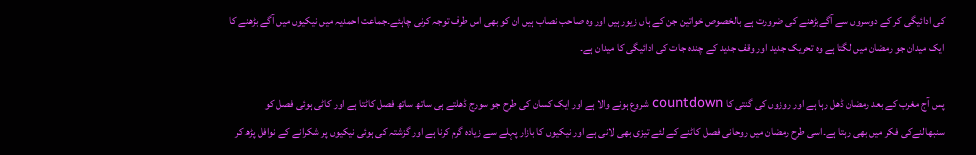کی ادائیگی کر کے دوسروں سے آگےبڑھنے کی ضرورت ہے بالخصوص خواتین جن کے ہاں زیور ہیں اور وہ صاحب نصاب ہیں ان کو بھی اس طرف توجہ کرنی چاہئے۔جماعت احمدیہ میں نیکیوں میں آگے بڑھنے کا ایک میدان جو رمضان میں لگتا ہے وہ تحریک جدید اور وقف جدید کے چندہ جات کی ادائیگی کا میدان ہے۔

پس آج مغرب کے بعد رمضان ڈھل رہا ہے اور روزوں کی گنتی کا countdown شروع ہونے والا ہے اور ایک کسان کی طرح جو سورج ڈھلتے ہی ساتھ ساتھ فصل کاٹتا ہے اور کاٹی ہوئی فصل کو سنبھالنےکی فکر میں بھی رہتا ہے۔اسی طرح رمضان میں روحانی فصل کاٹنے کے لئے تیزی بھی لانی ہے اور نیکیوں کا بازار پہلے سے زیادہ گرم کرنا ہے اور گزشتہ کی ہوئی نیکیوں پر شکرانے کے نوافل پڑھ کر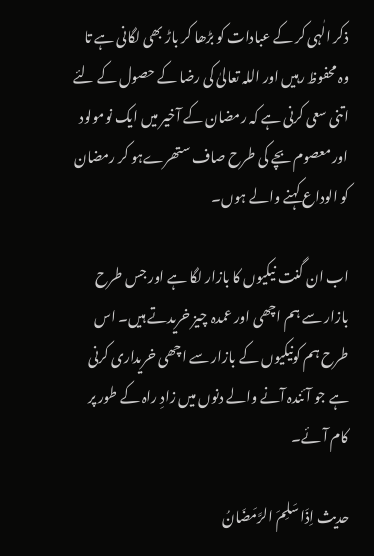ذکر الٰہی کر کے عبادات کو بڑھا کر باڑ بھی لگانی ہے تا وہ محفوظ رہیں اور اللہ تعالیٰ کی رضا کے حصول کے لئے اتنی سعی کرنی ہے کہ رمضان کے آخیر میں ایک نومولود اور معصوم بچے کی طرح صاف ستھرےہو کر رمضان کو الوداع کہنے والے ہوں۔

اب ان گنت نیکیوں کا بازار لگا ہے اور جس طرح بازار سے ہم اچھی اور عمدہ چیز خریدتے ہیں۔ اس طرح ہم کونیکیوں کے بازار سے اچھی خریداری کرنی ہے جو آئندہ آنے والے دنوں میں زادِ راہ کے طور پر کام آئے۔

حدیث اِذَا سَلِمَ الرَّمَضَانُ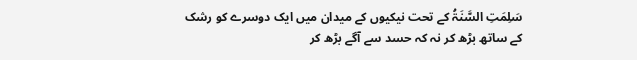سَلِمَتِ السَّنَۃُ کے تحت نیکیوں کے میدان میں ایک دوسرے کو رشک کے ساتھ بڑھ کر نہ کہ حسد سے آگے بڑھ کر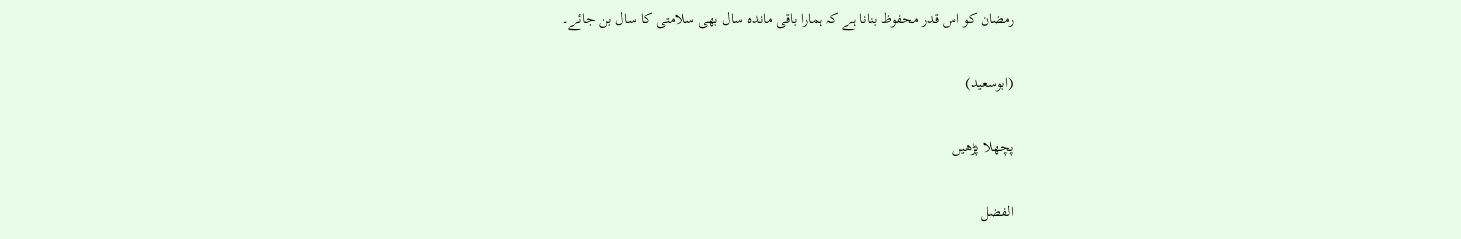رمضان کو اس قدر محفوظ بنانا ہے کہ ہمارا باقی ماندہ سال بھی سلامتی کا سال بن جائے۔

(ابوسعید)

پچھلا پڑھیں

الفضل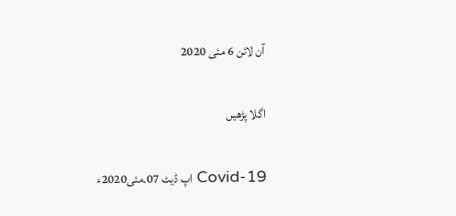آن لائن 6 مئی 2020

اگلا پڑھیں

Covid-19 اپ ڈیٹ 07۔مئی2020ء